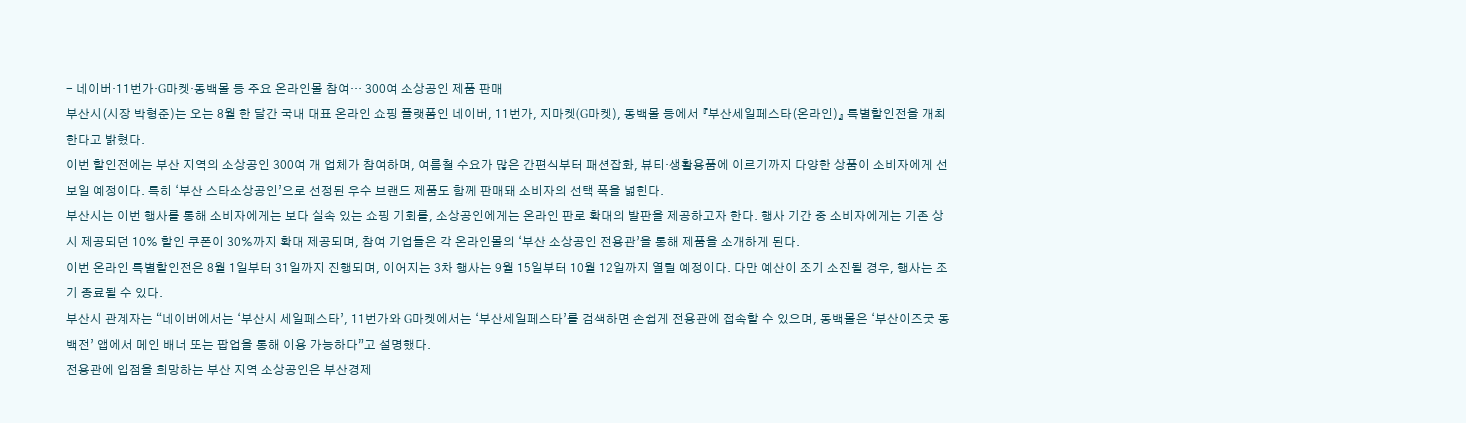- 네이버·11번가·G마켓·동백몰 등 주요 온라인몰 참여… 300여 소상공인 제품 판매
부산시(시장 박형준)는 오는 8월 한 달간 국내 대표 온라인 쇼핑 플랫폼인 네이버, 11번가, 지마켓(G마켓), 동백몰 등에서 『부산세일페스타(온라인)』 특별할인전을 개최한다고 밝혔다.
이번 할인전에는 부산 지역의 소상공인 300여 개 업체가 참여하며, 여름철 수요가 많은 간편식부터 패션잡화, 뷰티·생활용품에 이르기까지 다양한 상품이 소비자에게 선보일 예정이다. 특히 ‘부산 스타소상공인’으로 선정된 우수 브랜드 제품도 함께 판매돼 소비자의 선택 폭을 넓힌다.
부산시는 이번 행사를 통해 소비자에게는 보다 실속 있는 쇼핑 기회를, 소상공인에게는 온라인 판로 확대의 발판을 제공하고자 한다. 행사 기간 중 소비자에게는 기존 상시 제공되던 10% 할인 쿠폰이 30%까지 확대 제공되며, 참여 기업들은 각 온라인몰의 ‘부산 소상공인 전용관’을 통해 제품을 소개하게 된다.
이번 온라인 특별할인전은 8월 1일부터 31일까지 진행되며, 이어지는 3차 행사는 9월 15일부터 10월 12일까지 열릴 예정이다. 다만 예산이 조기 소진될 경우, 행사는 조기 종료될 수 있다.
부산시 관계자는 “네이버에서는 ‘부산시 세일페스타’, 11번가와 G마켓에서는 ‘부산세일페스타’를 검색하면 손쉽게 전용관에 접속할 수 있으며, 동백몰은 ‘부산이즈굿 동백전’ 앱에서 메인 배너 또는 팝업을 통해 이용 가능하다”고 설명했다.
전용관에 입점을 희망하는 부산 지역 소상공인은 부산경제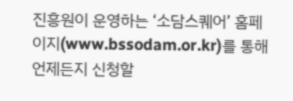진흥원이 운영하는 ‘소담스퀘어’ 홈페이지(www.bssodam.or.kr)를 통해 언제든지 신청할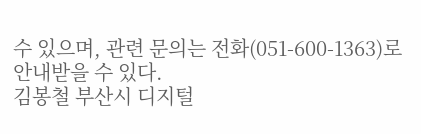수 있으며, 관련 문의는 전화(051-600-1363)로 안내받을 수 있다.
김봉철 부산시 디지털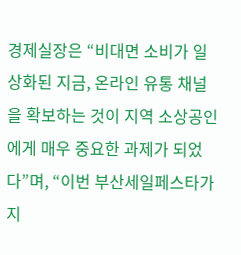경제실장은 “비대면 소비가 일상화된 지금, 온라인 유통 채널을 확보하는 것이 지역 소상공인에게 매우 중요한 과제가 되었다”며, “이번 부산세일페스타가 지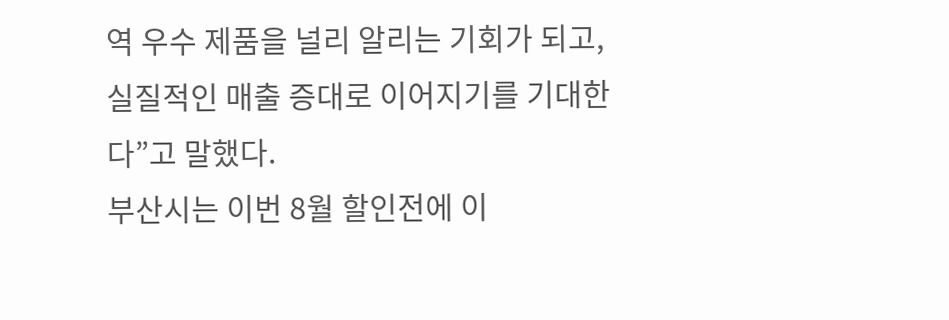역 우수 제품을 널리 알리는 기회가 되고, 실질적인 매출 증대로 이어지기를 기대한다”고 말했다.
부산시는 이번 8월 할인전에 이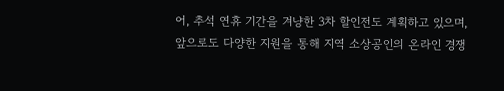어, 추석 연휴 기간을 겨냥한 3차 할인전도 계획하고 있으며, 앞으로도 다양한 지원을 통해 지역 소상공인의 온라인 경쟁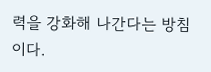력을 강화해 나간다는 방침이다.